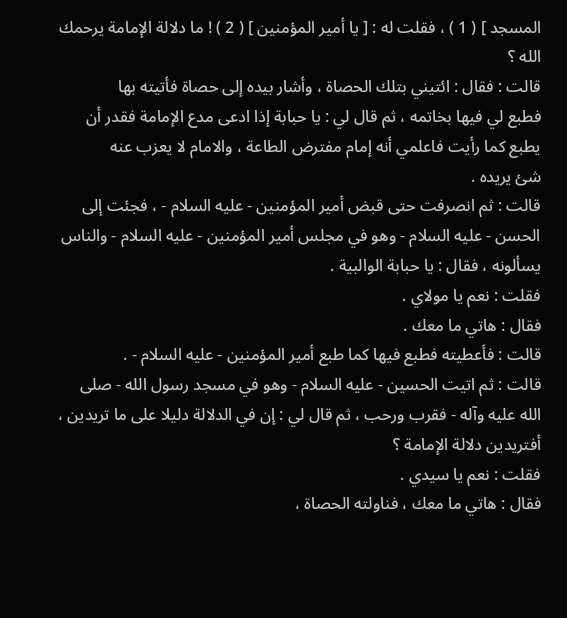المسجد ] ( 1 ) ، فقلت له : [ يا أمير المؤمنين ] ( 2 ) ! ما دلالة الإمامة يرحمك
الله ؟
قالت : فقال : ائتيني بتلك الحصاة ، وأشار بيده إلى حصاة فأتيته بها
فطبع لي فيها بخاتمه ، ثم قال لي : يا حبابة إذا ادعى مدع الإمامة فقدر أن
يطبع كما رأيت فاعلمي أنه إمام مفترض الطاعة ، والامام لا يعزب عنه
شئ يريده .
قالت : ثم انصرفت حتى قبض أمير المؤمنين - عليه السلام - ، فجئت إلى
الحسن - عليه السلام - وهو في مجلس أمير المؤمنين - عليه السلام - والناس
يسألونه ، فقال : يا حبابة الوالبية .
فقلت : نعم يا مولاي .
فقال : هاتي ما معك .
قالت : فأعطيته فطبع فيها كما طبع أمير المؤمنين - عليه السلام - .
قالت : ثم اتيت الحسين - عليه السلام - وهو في مسجد رسول الله - صلى
الله عليه وآله - فقرب ورحب ، ثم قال لي : إن في الدلالة دليلا على ما تريدين ،
أفتريدين دلالة الإمامة ؟
فقلت : نعم يا سيدي .
فقال : هاتي ما معك ، فناولته الحصاة ،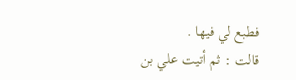فطبع لي فيها .
قالت : ثم أتيت علي بن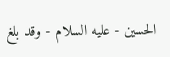الحسين - عليه السلام - وقد بلغ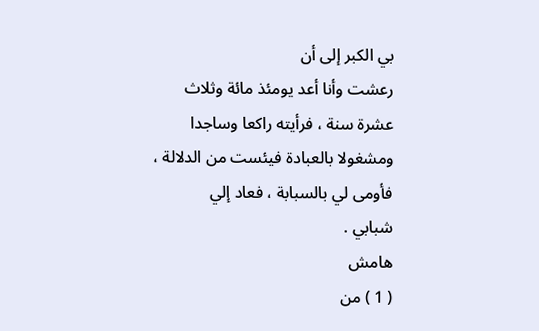بي الكبر إلى أن
رعشت وأنا أعد يومئذ مائة وثلاث عشرة سنة ، فرأيته راكعا وساجدا
ومشغولا بالعبادة فيئست من الدلالة ، فأومى لي بالسبابة ، فعاد إلي
شبابي .
هامش
( 1 ) من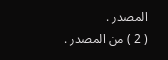المصدر .
( 2 ) من المصدر .